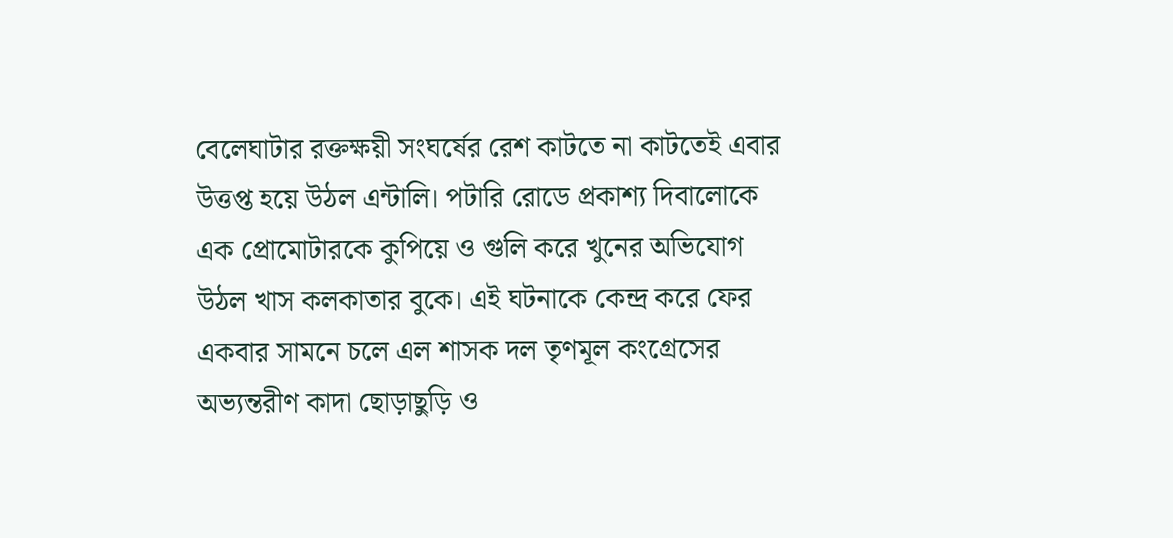বেলেঘাটার রক্তক্ষয়ী সংঘর্ষের রেশ কাটতে না কাটতেই এবার উত্তপ্ত হয়ে উঠল এন্টালি। পটারি রোডে প্রকাশ্য দিবালোকে এক প্রোমোটারকে কুপিয়ে ও গুলি করে খুনের অভিযোগ উঠল খাস কলকাতার বুকে। এই ঘটনাকে কেন্দ্র করে ফের একবার সামনে চলে এল শাসক দল তৃণমূল কংগ্রেসের অভ্যন্তরীণ কাদা ছোড়াছুড়ি ও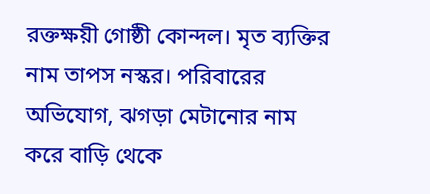রক্তক্ষয়ী গোষ্ঠী কোন্দল। মৃত ব্যক্তির নাম তাপস নস্কর। পরিবারের অভিযোগ, ঝগড়া মেটানোর নাম করে বাড়ি থেকে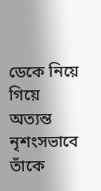ডেকে নিয়ে গিয়ে অত্যন্ত নৃশংসভাবে তাঁকে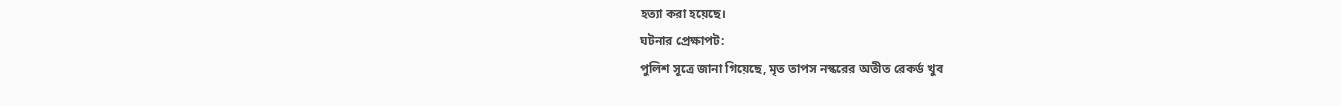হত্যা করা হয়েছে।
ঘটনার প্রেক্ষাপট:
পুলিশ সূত্রে জানা গিয়েছে, মৃত তাপস নস্করের অতীত রেকর্ড খুব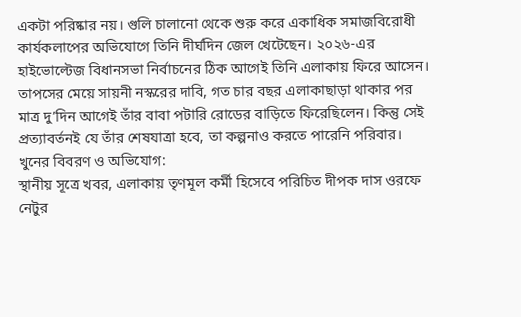একটা পরিষ্কার নয়। গুলি চালানো থেকে শুরু করে একাধিক সমাজবিরোধী কার্যকলাপের অভিযোগে তিনি দীর্ঘদিন জেল খেটেছেন। ২০২৬-এর হাইভোল্টেজ বিধানসভা নির্বাচনের ঠিক আগেই তিনি এলাকায় ফিরে আসেন। তাপসের মেয়ে সায়নী নস্করের দাবি, গত চার বছর এলাকাছাড়া থাকার পর মাত্র দু’দিন আগেই তাঁর বাবা পটারি রোডের বাড়িতে ফিরেছিলেন। কিন্তু সেই প্রত্যাবর্তনই যে তাঁর শেষযাত্রা হবে, তা কল্পনাও করতে পারেনি পরিবার।
খুনের বিবরণ ও অভিযোগ:
স্থানীয় সূত্রে খবর, এলাকায় তৃণমূল কর্মী হিসেবে পরিচিত দীপক দাস ওরফে নেটুর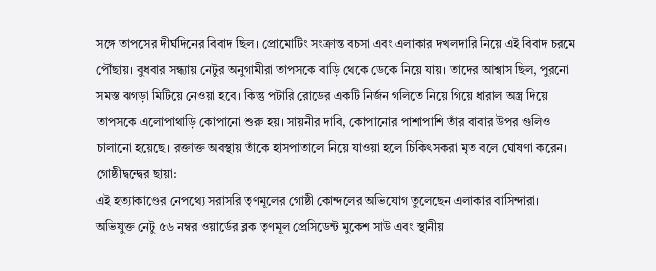সঙ্গে তাপসের দীর্ঘদিনের বিবাদ ছিল। প্রোমোটিং সংক্রান্ত বচসা এবং এলাকার দখলদারি নিয়ে এই বিবাদ চরমে পৌঁছায়। বুধবার সন্ধ্যায় নেটুর অনুগামীরা তাপসকে বাড়ি থেকে ডেকে নিয়ে যায়। তাদের আশ্বাস ছিল, পুরনো সমস্ত ঝগড়া মিটিয়ে নেওয়া হবে। কিন্তু পটারি রোডের একটি নির্জন গলিতে নিয়ে গিয়ে ধারাল অস্ত্র দিয়ে তাপসকে এলোপাথাড়ি কোপানো শুরু হয়। সায়নীর দাবি, কোপানোর পাশাপাশি তাঁর বাবার উপর গুলিও চালানো হয়েছে। রক্তাক্ত অবস্থায় তাঁকে হাসপাতালে নিয়ে যাওয়া হলে চিকিৎসকরা মৃত বলে ঘোষণা করেন।
গোষ্ঠীদ্বন্দ্বের ছায়া:
এই হত্যাকাণ্ডের নেপথ্যে সরাসরি তৃণমূলের গোষ্ঠী কোন্দলের অভিযোগ তুলেছেন এলাকার বাসিন্দারা। অভিযুক্ত নেটু ৫৬ নম্বর ওয়ার্ডের ব্লক তৃণমূল প্রেসিডেন্ট মুকেশ সাউ এবং স্থানীয়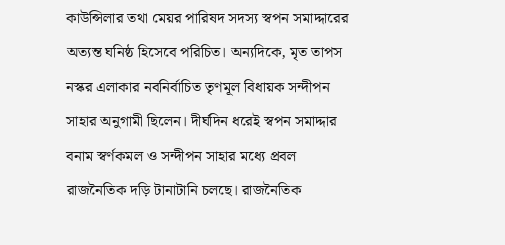কাউন্সিলার তথা মেয়র পারিষদ সদস্য স্বপন সমাদ্দারের অত্যন্ত ঘনিষ্ঠ হিসেবে পরিচিত। অন্যদিকে, মৃত তাপস নস্কর এলাকার নবনির্বাচিত তৃণমূল বিধায়ক সন্দীপন সাহার অনুগামী ছিলেন। দীর্ঘদিন ধরেই স্বপন সমাদ্দার বনাম স্বর্ণকমল ও সন্দীপন সাহার মধ্যে প্রবল রাজনৈতিক দড়ি টানাটানি চলছে। রাজনৈতিক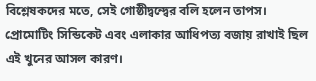বিশ্লেষকদের মতে, সেই গোষ্ঠীদ্বন্দ্বের বলি হলেন তাপস। প্রোমোটিং সিন্ডিকেট এবং এলাকার আধিপত্য বজায় রাখাই ছিল এই খুনের আসল কারণ।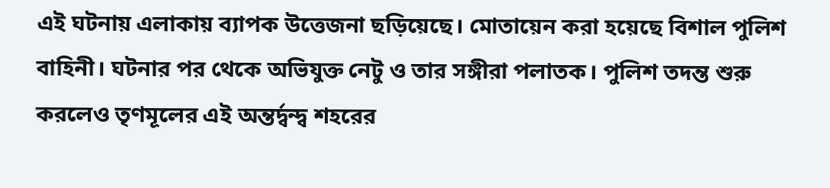এই ঘটনায় এলাকায় ব্যাপক উত্তেজনা ছড়িয়েছে। মোতায়েন করা হয়েছে বিশাল পুলিশ বাহিনী। ঘটনার পর থেকে অভিযুক্ত নেটু ও তার সঙ্গীরা পলাতক। পুলিশ তদন্ত শুরু করলেও তৃণমূলের এই অন্তর্দ্বন্দ্ব শহরের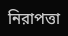নিরাপত্তা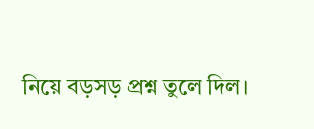নিয়ে বড়সড় প্রশ্ন তুলে দিল।